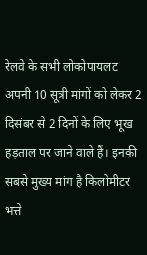रेलवे के सभी लोकोपायलट अपनी 10 सूत्री मांगों को लेकर 2 दिसंबर से 2 दिनों के लिए भूख हड़ताल पर जाने वाले हैं। इनकी सबसे मुख्य मांग है किलोमीटर भत्ते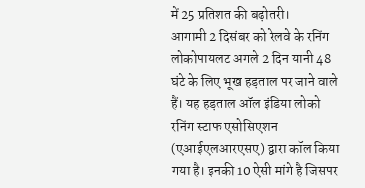में 25 प्रतिशत की बढ़ोतरी।
आगामी 2 दिसंबर को रेलवे के रनिंग लोकोपायलट अगले 2 दिन यानी 48 घंटे के लिए भूख हड़ताल पर जाने वाले हैं। यह हड़ताल ऑल इंडिया लोको रनिंग स्टाफ एसोसिएशन (एआईएलआरएसए) द्वारा कॉल किया गया है। इनकी 10 ऐसी मांगे है जिसपर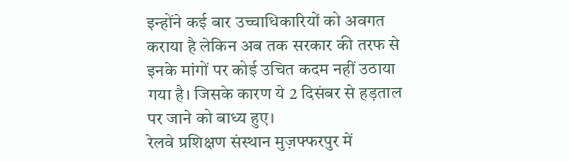इन्होंने कई बार उच्चाधिकारियों को अवगत कराया है लेकिन अब तक सरकार की तरफ से इनके मांगों पर कोई उचित कदम नहीं उठाया गया है। जिसके कारण ये 2 दिसंबर से हड़ताल पर जाने को बाध्य हुए।
रेलवे प्रशिक्षण संस्थान मुज़फ्फरपुर में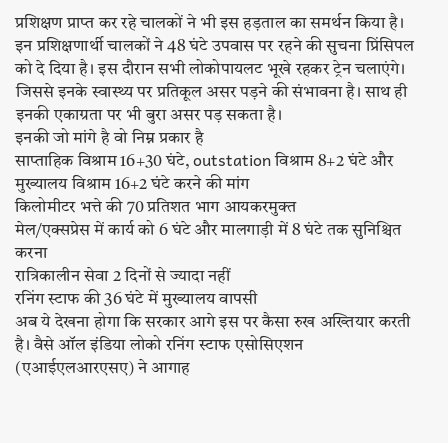प्रशिक्षण प्राप्त कर रहे चालकों ने भी इस हड़ताल का समर्थन किया है। इन प्रशिक्षणार्थी चालकों ने 48 घंटे उपवास पर रहने की सुचना प्रिंसिपल को दे दिया है। इस दौरान सभी लोकोपायलट भूखे रहकर ट्रेन चलाएंगे। जिससे इनके स्वास्थ्य पर प्रतिकूल असर पड़ने की संभावना है। साथ ही इनकी एकाग्रता पर भी बुरा असर पड़ सकता है।
इनकी जो मांगे है वो निम्न प्रकार है
साप्ताहिक विश्राम 16+30 घंटे, outstation विश्राम 8+2 घंटे और मुख्यालय विश्राम 16+2 घंटे करने की मांग
किलोमीटर भत्ते की 70 प्रतिशत भाग आयकरमुक्त
मेल/एक्सप्रेस में कार्य को 6 घंटे और मालगाड़ी में 8 घंटे तक सुनिश्चित करना
रात्रिकालीन सेवा 2 दिनों से ज्यादा नहीं
रनिंग स्टाफ की 36 घंटे में मुख्यालय वापसी
अब ये देखना होगा कि सरकार आगे इस पर कैसा रुख अख्तियार करती है। वैसे ऑल इंडिया लोको रनिंग स्टाफ एसोसिएशन (एआईएलआरएसए) ने आगाह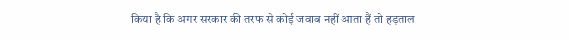किया है कि अगर सरकार की तरफ से कोई जवाब नहीं आता हैं तो हड़ताल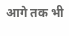आगे तक भी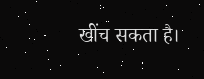खींच सकता है।